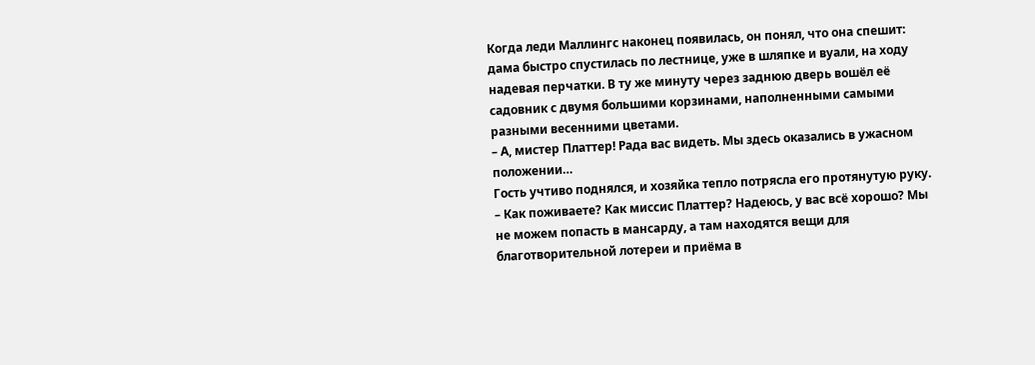Когда леди Маллингс наконец появилась, он понял, что она спешит: дама быстро спустилась по лестнице, уже в шляпке и вуали, на ходу надевая перчатки. В ту же минуту через заднюю дверь вошёл её садовник с двумя большими корзинами, наполненными самыми разными весенними цветами.
– А, мистер Платтер! Рада вас видеть. Мы здесь оказались в ужасном положении…
Гость учтиво поднялся, и хозяйка тепло потрясла его протянутую руку.
– Как поживаете? Как миссис Платтер? Надеюсь, у вас всё хорошо? Мы не можем попасть в мансарду, а там находятся вещи для благотворительной лотереи и приёма в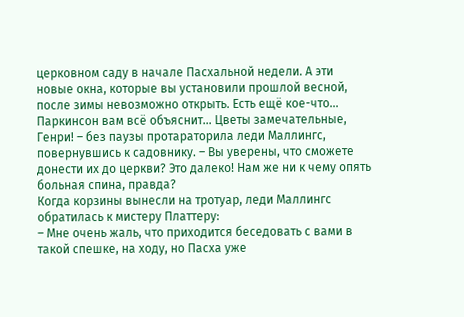церковном саду в начале Пасхальной недели. А эти новые окна, которые вы установили прошлой весной, после зимы невозможно открыть. Есть ещё кое-что… Паркинсон вам всё объяснит… Цветы замечательные, Генри! – без паузы протараторила леди Маллингс, повернувшись к садовнику. – Вы уверены, что сможете донести их до церкви? Это далеко! Нам же ни к чему опять больная спина, правда?
Когда корзины вынесли на тротуар, леди Маллингс обратилась к мистеру Платтеру:
– Мне очень жаль, что приходится беседовать с вами в такой спешке, на ходу, но Пасха уже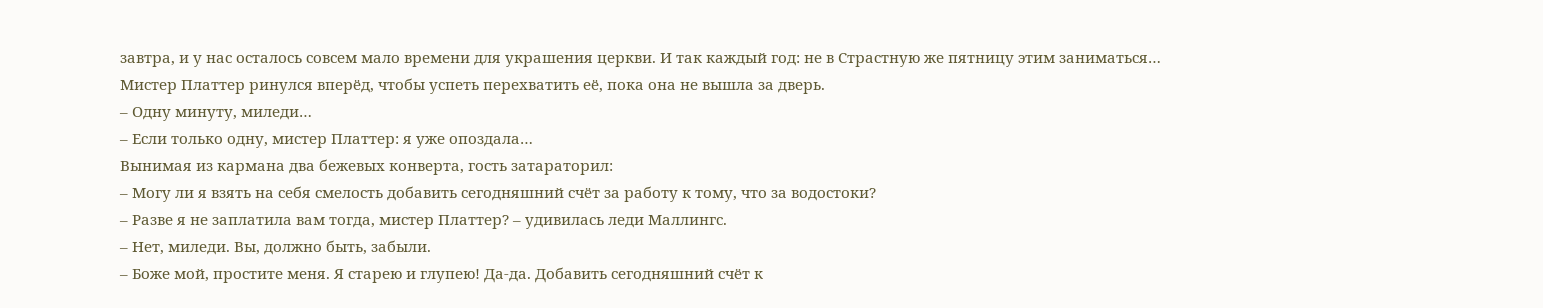завтра, и у нас осталось совсем мало времени для украшения церкви. И так каждый год: не в Страстную же пятницу этим заниматься…
Мистер Платтер ринулся вперёд, чтобы успеть перехватить её, пока она не вышла за дверь.
– Одну минуту, миледи…
– Если только одну, мистер Платтер: я уже опоздала…
Вынимая из кармана два бежевых конверта, гость затараторил:
– Могу ли я взять на себя смелость добавить сегодняшний счёт за работу к тому, что за водостоки?
– Разве я не заплатила вам тогда, мистер Платтер? – удивилась леди Маллингс.
– Нет, миледи. Вы, должно быть, забыли.
– Боже мой, простите меня. Я старею и глупею! Да-да. Добавить сегодняшний счёт к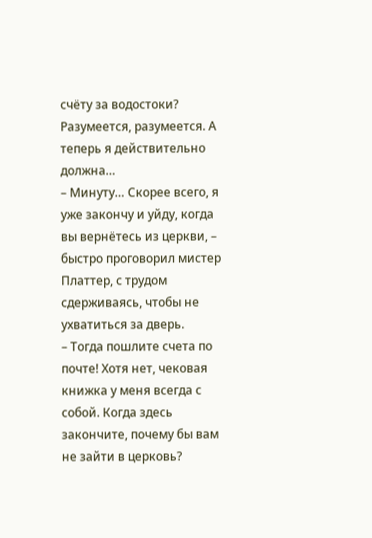счёту за водостоки? Разумеется, разумеется. А теперь я действительно должна…
– Минуту… Скорее всего, я уже закончу и уйду, когда вы вернётесь из церкви, – быстро проговорил мистер Платтер, с трудом сдерживаясь, чтобы не ухватиться за дверь.
– Тогда пошлите счета по почте! Хотя нет, чековая книжка у меня всегда с собой. Когда здесь закончите, почему бы вам не зайти в церковь?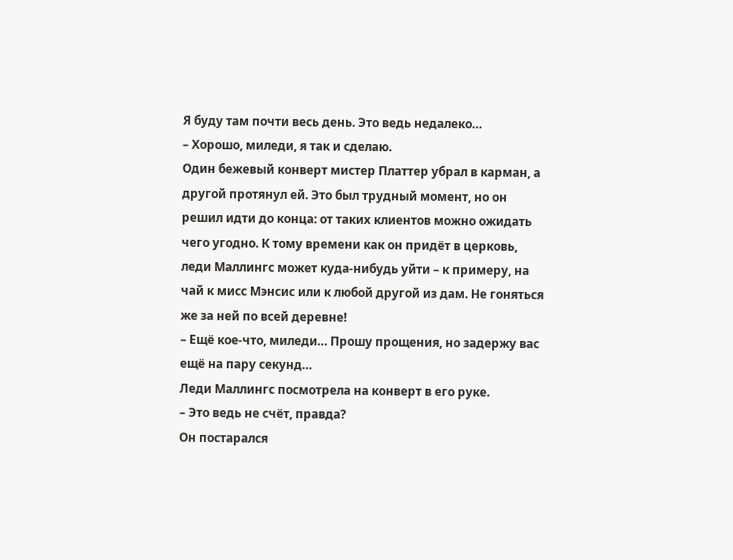Я буду там почти весь день. Это ведь недалеко…
– Хорошо, миледи, я так и сделаю.
Один бежевый конверт мистер Платтер убрал в карман, а другой протянул ей. Это был трудный момент, но он решил идти до конца: от таких клиентов можно ожидать чего угодно. К тому времени как он придёт в церковь, леди Маллингс может куда-нибудь уйти – к примеру, на чай к мисс Мэнсис или к любой другой из дам. Не гоняться же за ней по всей деревне!
– Ещё кое-что, миледи… Прошу прощения, но задержу вас ещё на пару секунд…
Леди Маллингс посмотрела на конверт в его руке.
– Это ведь не счёт, правда?
Он постарался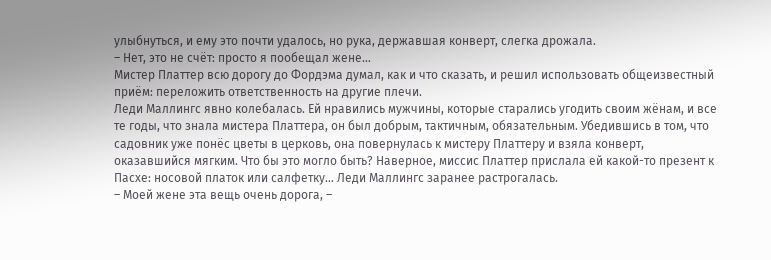улыбнуться, и ему это почти удалось, но рука, державшая конверт, слегка дрожала.
– Нет, это не счёт: просто я пообещал жене…
Мистер Платтер всю дорогу до Фордэма думал, как и что сказать, и решил использовать общеизвестный приём: переложить ответственность на другие плечи.
Леди Маллингс явно колебалась. Ей нравились мужчины, которые старались угодить своим жёнам, и все те годы, что знала мистера Платтера, он был добрым, тактичным, обязательным. Убедившись в том, что садовник уже понёс цветы в церковь, она повернулась к мистеру Платтеру и взяла конверт, оказавшийся мягким. Что бы это могло быть? Наверное, миссис Платтер прислала ей какой-то презент к Пасхе: носовой платок или салфетку… Леди Маллингс заранее растрогалась.
– Моей жене эта вещь очень дорога, –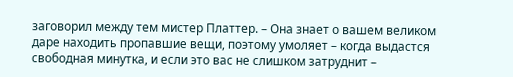заговорил между тем мистер Платтер. – Она знает о вашем великом даре находить пропавшие вещи, поэтому умоляет – когда выдастся свободная минутка, и если это вас не слишком затруднит –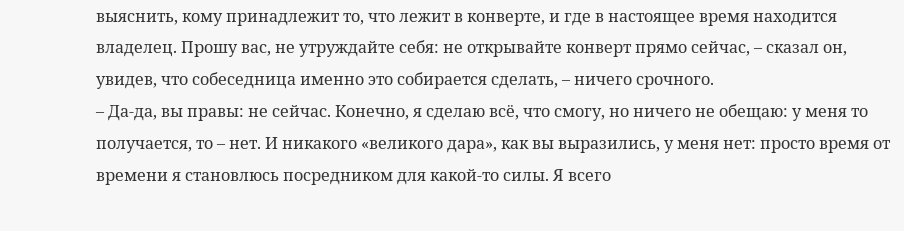выяснить, кому принадлежит то, что лежит в конверте, и где в настоящее время находится владелец. Прошу вас, не утруждайте себя: не открывайте конверт прямо сейчас, – сказал он, увидев, что собеседница именно это собирается сделать, – ничего срочного.
– Да-да, вы правы: не сейчас. Конечно, я сделаю всё, что смогу, но ничего не обещаю: у меня то получается, то – нет. И никакого «великого дара», как вы выразились, у меня нет: просто время от времени я становлюсь посредником для какой-то силы. Я всего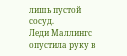лишь пустой сосуд.
Леди Маллингс опустила руку в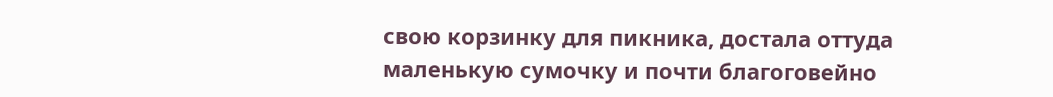свою корзинку для пикника, достала оттуда маленькую сумочку и почти благоговейно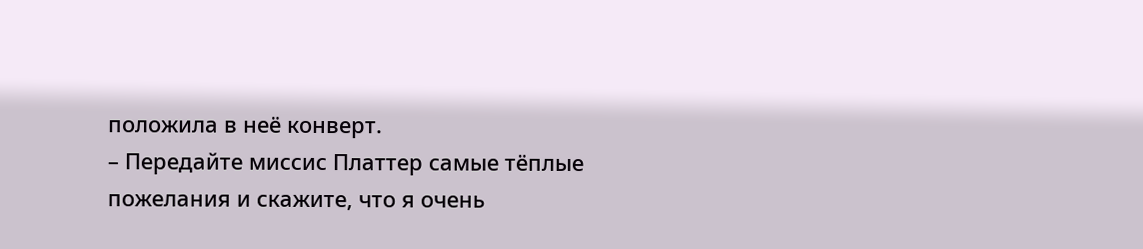положила в неё конверт.
– Передайте миссис Платтер самые тёплые пожелания и скажите, что я очень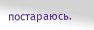постараюсь.